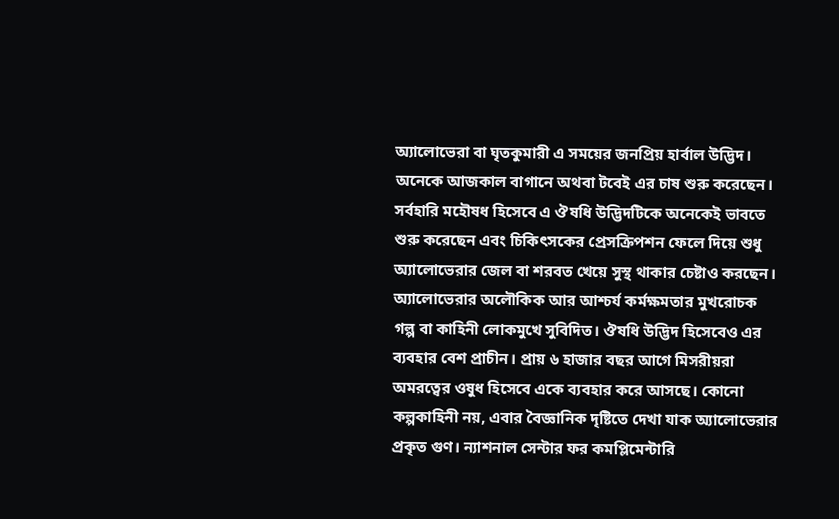অ্যালোভেরা বা ঘৃতকুমারী এ সময়ের জনপ্রিয় হার্বাল উদ্ভিদ। অনেকে আজকাল বাগানে অথবা টবেই এর চাষ শুরু করেছেন। সর্বহারি মহৌষধ হিসেবে এ ঔষধি উদ্ভিদটিকে অনেকেই ভাবতে শুরু করেছেন এবং চিকিৎসকের প্রেসক্রিপশন ফেলে দিয়ে শুধু অ্যালোভেরার জেল বা শরবত খেয়ে সুস্থ থাকার চেষ্টাও করছেন।
অ্যালোভেরার অলৌকিক আর আশ্চর্য কর্মক্ষমতার মুখরোচক গল্প বা কাহিনী লোকমুখে সুবিদিত। ঔষধি উদ্ভিদ হিসেবেও এর ব্যবহার বেশ প্রাচীন। প্রায় ৬ হাজার বছর আগে মিসরীয়রা অমরত্বের ওষুধ হিসেবে একে ব্যবহার করে আসছে। কোনো কল্পকাহিনী নয়, এবার বৈজ্ঞানিক দৃষ্টিতে দেখা যাক অ্যালোভেরার প্রকৃত গুণ। ন্যাশনাল সেন্টার ফর কমপ্লিমেন্টারি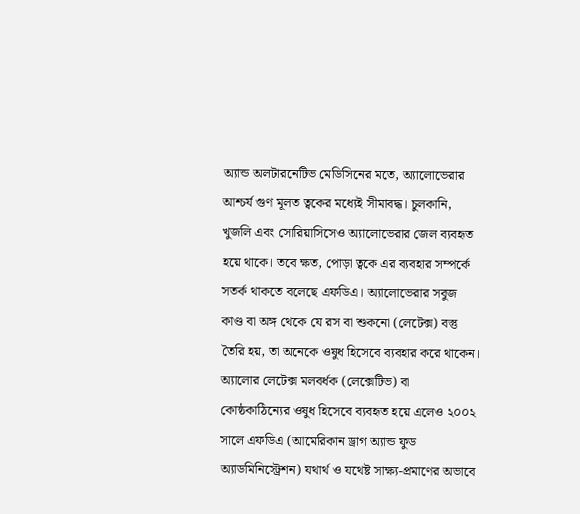অ্যান্ড অলটারনেটিভ মেডিসিনের মতে, অ্যালোভেরার আশ্চর্য গুণ মূলত ত্বকের মধ্যেই সীমাবদ্ধ। চুলকানি, খুজলি এবং সোরিয়াসিসেও অ্যালোভেরার জেল ব্যবহৃত হয়ে থাকে। তবে ক্ষত, পোড়া ত্বকে এর ব্যবহার সম্পর্কে সতর্ক থাকতে বলেছে এফডিএ। অ্যালোভেরার সবুজ কাণ্ড বা অঙ্গ থেকে যে রস বা শুকনো (লেটেক্স) বস্তু তৈরি হয়, তা অনেকে ওষুধ হিসেবে ব্যবহার করে থাকেন। অ্যালোর লেটেক্স মলবর্ধক (লেক্সেটিভ) বা কোষ্ঠকাঠিন্যের ওষুধ হিসেবে ব্যবহৃত হয়ে এলেও ২০০২ সালে এফডিএ (আমেরিকান ড্রাগ অ্যান্ড ফুড অ্যাডমিনিস্ট্রেশন) যথার্থ ও যথেষ্ট সাক্ষ্য-প্রমাণের অভাবে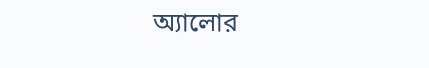অ্যালোর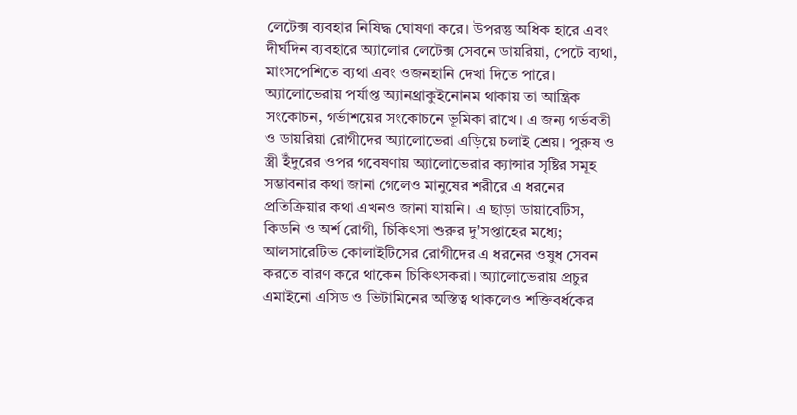লেটেক্স ব্যবহার নিষিদ্ধ ঘোষণা করে। উপরন্তু অধিক হারে এবং দীর্ঘদিন ব্যবহারে অ্যালোর লেটেক্স সেবনে ডায়রিয়া, পেটে ব্যথা, মাংসপেশিতে ব্যথা এবং ওজনহানি দেখা দিতে পারে। অ্যালোভেরায় পর্যাপ্ত অ্যানথ্রাকুইনোনম থাকায় তা আন্ত্রিক সংকোচন, গর্ভাশয়ের সংকোচনে ভূমিকা রাখে। এ জন্য গর্ভবতী ও ডায়রিয়া রোগীদের অ্যালোভেরা এড়িয়ে চলাই শ্রেয়। পুরুষ ও স্ত্রী ইঁদুরের ওপর গবেষণায় অ্যালোভেরার ক্যান্সার সৃষ্টির সমূহ সম্ভাবনার কথা জানা গেলেও মানুষের শরীরে এ ধরনের প্রতিক্রিয়ার কথা এখনও জানা যায়নি। এ ছাড়া ডায়াবেটিস, কিডনি ও অর্শ রোগী, চিকিৎসা শুরুর দু'সপ্তাহের মধ্যে; আলসারেটিভ কোলাইটিসের রোগীদের এ ধরনের ওষুধ সেবন করতে বারণ করে থাকেন চিকিৎসকরা। অ্যালোভেরায় প্রচুর এমাইনো এসিড ও ভিটামিনের অস্তিত্ব থাকলেও শক্তিবর্ধকের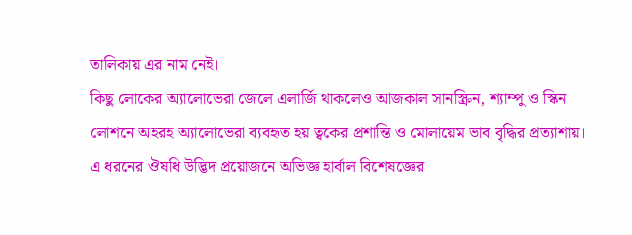তালিকায় এর নাম নেই।
কিছু লোকের অ্যালোভেরা জেলে এলার্জি থাকলেও আজকাল সানস্ক্রিন, শ্যাম্পু ও স্কিন লোশনে অহরহ অ্যালোভেরা ব্যবহৃত হয় ত্বকের প্রশান্তি ও মোলায়েম ভাব বৃদ্ধির প্রত্যাশায়। এ ধরনের ঔষধি উদ্ভিদ প্রয়োজনে অভিজ্ঞ হার্বাল বিশেষজ্ঞের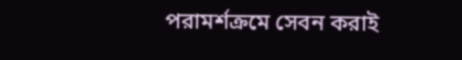পরামর্শক্রমে সেবন করাই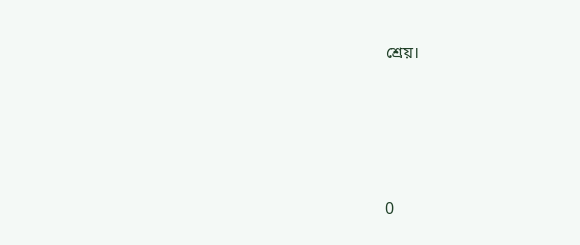শ্রেয়।






0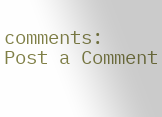comments:
Post a Comment